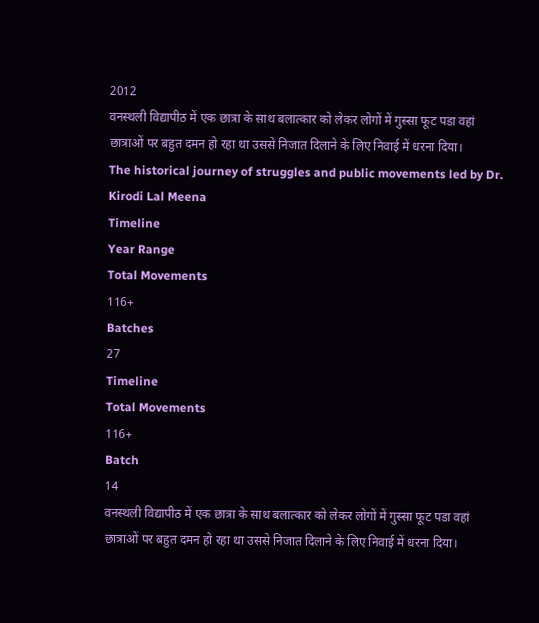2012
वनस्थली विद्यापीठ में एक छात्रा के साथ बलात्कार को लेकर लोगों में गुस्सा फूट पडा वहां छात्राओं पर बहुत दमन हो रहा था उससे निजात दिलाने के लिए निवाई में धरना दिया।
The historical journey of struggles and public movements led by Dr. Kirodi Lal Meena
Timeline
Year Range
Total Movements
116+
Batches
27
Timeline
Total Movements
116+
Batch
14
वनस्थली विद्यापीठ में एक छात्रा के साथ बलात्कार को लेकर लोगों में गुस्सा फूट पडा वहां छात्राओं पर बहुत दमन हो रहा था उससे निजात दिलाने के लिए निवाई में धरना दिया।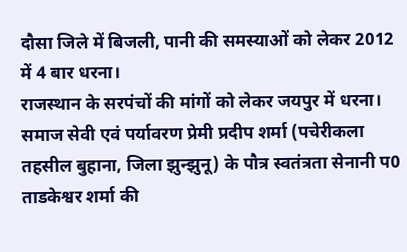दौसा जिले में बिजली, पानी की समस्याओं को लेकर 2012 में 4 बार धरना।
राजस्थान के सरपंचों की मांगों को लेकर जयपुर में धरना।
समाज सेवी एवं पर्यावरण प्रेमी प्रदीप शर्मा (पचेरीकला तहसील बुहाना, जिला झुन्झुनू) के पौत्र स्वतंत्रता सेनानी प0 ताडकेश्वर शर्मा की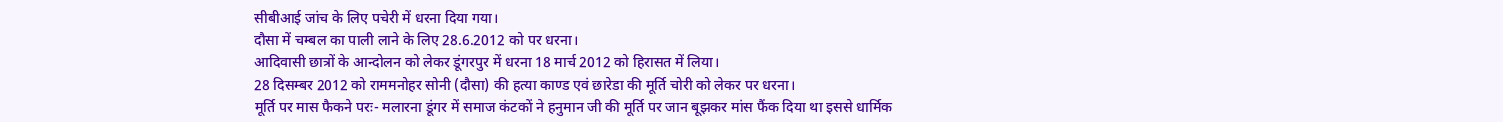सीबीआई जांच के लिए पचेरी में धरना दिया गया।
दौसा में चम्बल का पाली लाने के लिए 28.6.2012 को पर धरना।
आदिवासी छात्रों के आन्दोलन को लेकर डूंगरपुर में धरना 18 मार्च 2012 को हिरासत में लिया।
28 दिसम्बर 2012 को राममनोहर सोनी (दौसा) की हत्या काण्ड एवं छारेडा की मूर्ति चोरी को लेकर पर धरना।
मूर्ति पर मास फैकने परः- मलारना डूंगर में समाज कंटकों ने हनुमान जी की मूर्ति पर जान बूझकर मांस फैंक दिया था इससे धार्मिक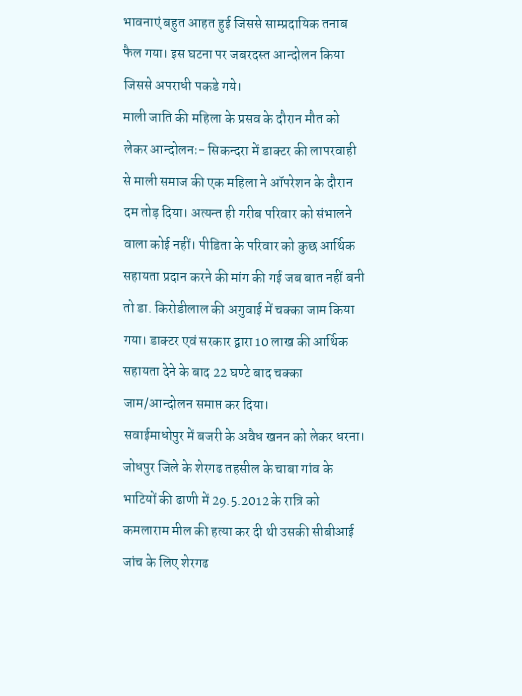भावनाएं बहुत आहत हुई जिससे साम्प्रदायिक तनाब फैल गया। इस घटना पर जबरदस्त आन्दोलन किया जिससे अपराधी पकडे गये।
माली जाति की महिला के प्रसव के दौरान मौत को लेकर आन्दोलनः- सिकन्दरा में डाक्टर की लापरवाही से माली समाज की एक महिला ने ऑपरेशन के दौरान दम तोड़ दिया। अत्यन्त ही गरीब परिवार को संभालने वाला कोई नहीं। पीडिता के परिवार को कुछ आर्थिक सहायता प्रदान करने की मांग की गई जब बात नहीं बनी तो डा. किरोडीलाल की अगुवाई में चक्का जाम किया गया। डाक्टर एवं सरकार द्वारा 10 लाख की आर्थिक सहायता देने के बाद 22 घण्टे बाद चक्का जाम/आन्दोलन समाप्त कर दिया।
सवाईमाधोपुर में बजरी के अवैध खनन को लेकर धरना।
जोधपुर जिले के शेरगढ तहसील के चाबा गांव के भाटियों की ढाणी में 29.5.2012 के रात्रि को कमलाराम मील की हत्या कर दी थी उसकी सीबीआई जांच के लिए शेरगढ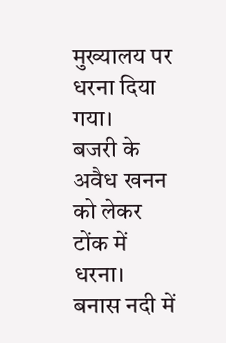मुख्यालय पर धरना दिया गया।
बजरी के अवैध खनन को लेकर टोंक में धरना।
बनास नदी में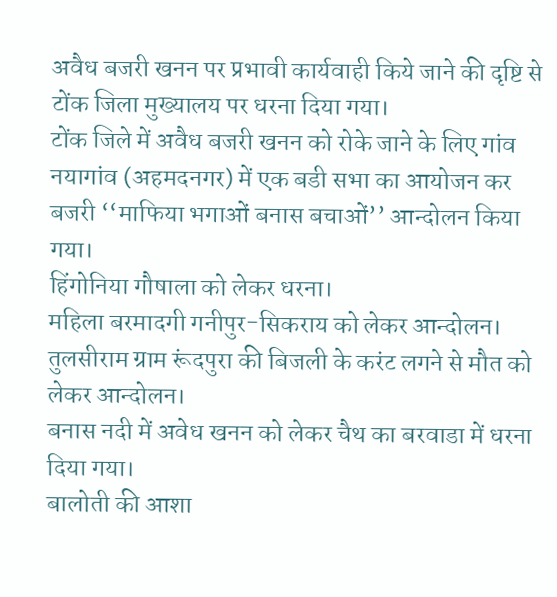अवैध बजरी खनन पर प्रभावी कार्यवाही किये जाने की दृष्टि से टोंक जिला मुख्यालय पर धरना दिया गया।
टोंक जिले में अवैध बजरी खनन को रोके जाने के लिए गांव नयागांव (अहमदनगर) में एक बडी सभा का आयोजन कर बजरी ‘‘माफिया भगाओं बनास बचाओं’’ आन्दोलन किया गया।
हिंगोनिया गौषाला को लेकर धरना।
महिला बरमादगी गनीपुर-सिकराय को लेकर आन्दोलन।
तुलसीराम ग्राम रूंदपुरा की बिजली के करंट लगने से मौत को लेकर आन्दोलन।
बनास नदी में अवेध खनन को लेकर चैथ का बरवाडा में धरना दिया गया।
बालोती की आशा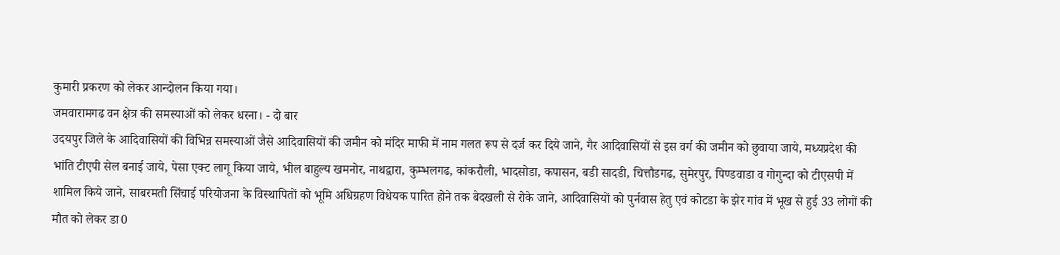कुमारी प्रकरण को लेकर आन्दोलन किया गया।
जमवारामगढ वन क्षेत्र की समस्याओं को लेकर धरना। - दो बार
उदयपुर जिले के आदिवासियों की विभिन्न समस्याओं जैसे आदिवासियों की जमीन को मंदिर माफी में नाम गलत रूप से दर्ज कर दिये जाने, गैर आदिवासियों से इस वर्ग की जमीन को छुवाया जाये, मध्यप्रदेश की भांति टीएपी सेल बनाई जाये, पेसा एक्ट लागू किया जाये, भील बाहुल्य खमनोर, नाथद्वारा, कुम्भलगढ, कांकरौली, भादसोडा, कपासन, बडी सादडी, चित्तौडगढ, सुमेरपुर, पिण्डवाडा व गोगुन्दा को टीएसपी में शामिल किये जाने, साबरमती सिंचाई परियोजना के विस्थापितों को भूमि अधिग्रहण विधेयक पारित होने तक बेदखली से रोके जाने, आदिवासियों को पुर्नवास हेतु एवं कोटडा के झेर गांव में भूख से हुई 33 लोगों की मौत को लेकर डा0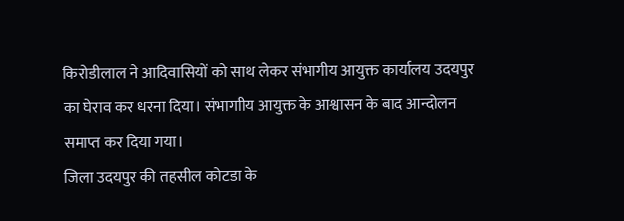किरोडीलाल ने आदिवासियों को साथ लेकर संभागीय आयुक्त कार्यालय उदयपुर का घेराव कर धरना दिया। संभागाीय आयुक्त के आश्वासन के बाद आन्दोलन समाप्त कर दिया गया।
जिला उदयपुर की तहसील कोटडा के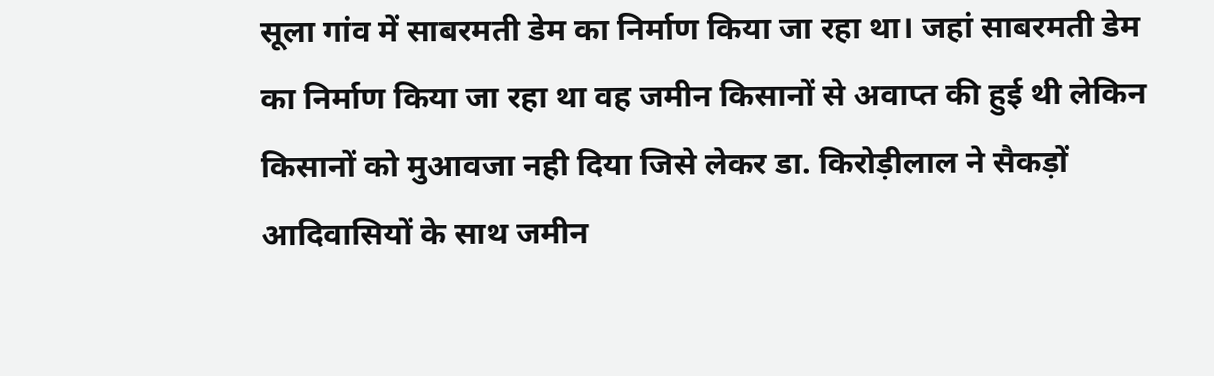सूला गांव में साबरमती डेम का निर्माण किया जा रहा था। जहां साबरमती डेम का निर्माण किया जा रहा था वह जमीन किसानों से अवाप्त की हुई थी लेकिन किसानों को मुआवजा नही दिया जिसे लेकर डा. किरोड़ीलाल ने सैकड़ों आदिवासियों के साथ जमीन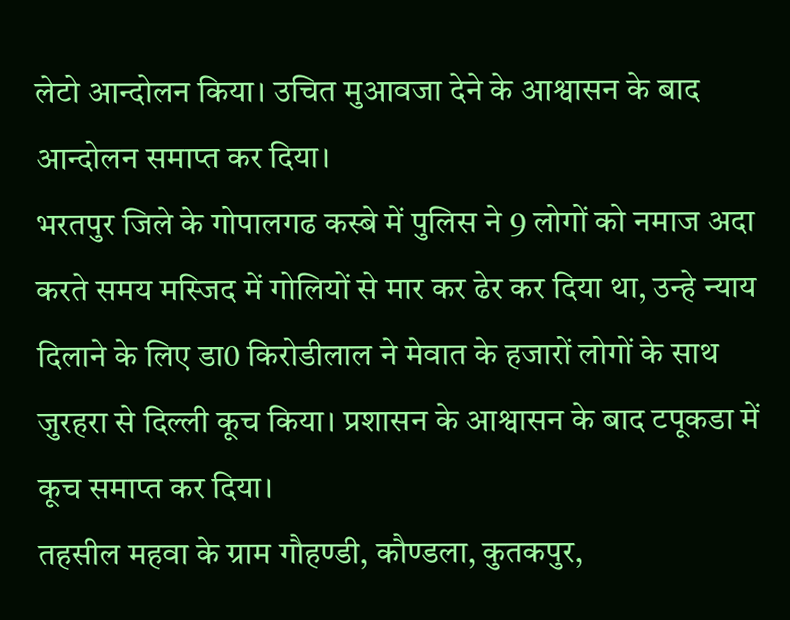लेटो आन्दोलन किया। उचित मुआवजा देने के आश्वासन के बाद आन्दोलन समाप्त कर दिया।
भरतपुर जिले के गोपालगढ कस्बे में पुलिस ने 9 लोगों को नमाज अदा करते समय मस्जिद में गोलियों से मार कर ढेर कर दिया था, उन्हे न्याय दिलाने के लिए डा0 किरोडीलाल ने मेवात के हजारों लोगों के साथ जुरहरा से दिल्ली कूच किया। प्रशासन के आश्वासन के बाद टपूकडा में कूच समाप्त कर दिया।
तहसील महवा के ग्राम गौहण्डी, कौण्डला, कुतकपुर,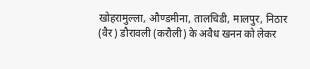खोहरामुल्ला, औण्डमीना, तालचिडी, मालपुर, निठार (वैर) डौरावली (करौली) के अवैध खनन को लेकर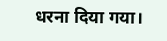धरना दिया गया।